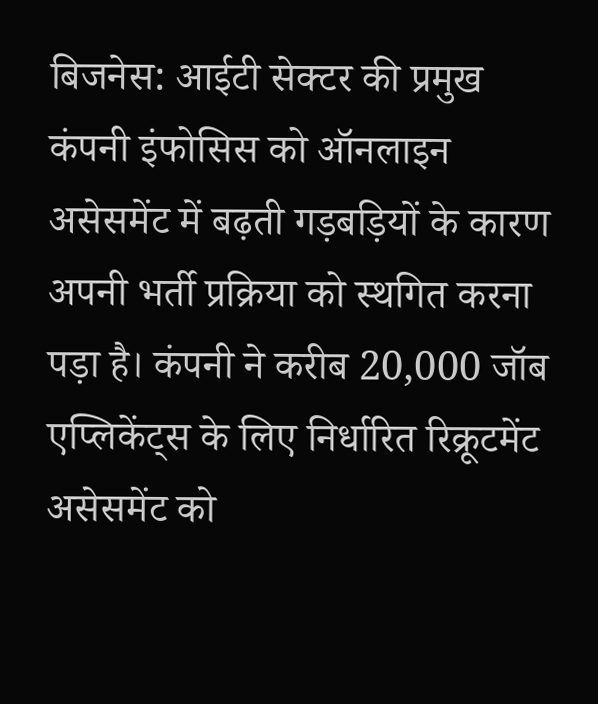बिजनेस: आईटी सेक्टर की प्रमुख कंपनी इंफोसिस को ऑनलाइन असेसमेंट में बढ़ती गड़बड़ियों के कारण अपनी भर्ती प्रक्रिया को स्थगित करना पड़ा है। कंपनी ने करीब 20,000 जॉब एप्लिकेंट्स के लिए निर्धारित रिक्रूटमेंट असेसमेंट को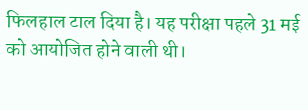फिलहाल टाल दिया है। यह परीक्षा पहले 31 मई को आयोजित होने वाली थी।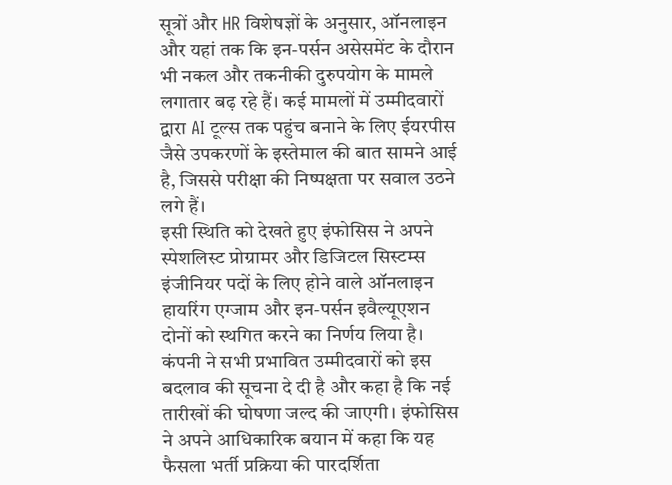सूत्रों और HR विशेषज्ञों के अनुसार, ऑनलाइन और यहां तक कि इन-पर्सन असेसमेंट के दौरान भी नकल और तकनीकी दुरुपयोग के मामले लगातार बढ़ रहे हैं। कई मामलों में उम्मीदवारों द्वारा AI टूल्स तक पहुंच बनाने के लिए ईयरपीस जैसे उपकरणों के इस्तेमाल की बात सामने आई है, जिससे परीक्षा की निष्पक्षता पर सवाल उठने लगे हैं।
इसी स्थिति को देखते हुए इंफोसिस ने अपने स्पेशलिस्ट प्रोग्रामर और डिजिटल सिस्टम्स इंजीनियर पदों के लिए होने वाले ऑनलाइन हायरिंग एग्जाम और इन-पर्सन इवैल्यूएशन दोनों को स्थगित करने का निर्णय लिया है। कंपनी ने सभी प्रभावित उम्मीदवारों को इस बदलाव की सूचना दे दी है और कहा है कि नई तारीखों की घोषणा जल्द की जाएगी। इंफोसिस ने अपने आधिकारिक बयान में कहा कि यह फैसला भर्ती प्रक्रिया की पारदर्शिता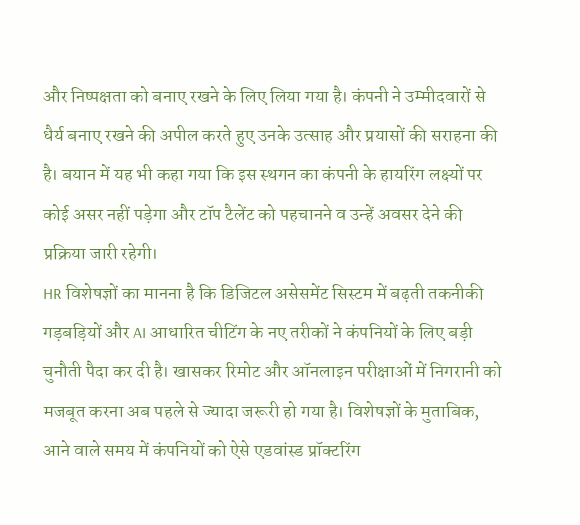और निष्पक्षता को बनाए रखने के लिए लिया गया है। कंपनी ने उम्मीदवारों से धैर्य बनाए रखने की अपील करते हुए उनके उत्साह और प्रयासों की सराहना की है। बयान में यह भी कहा गया कि इस स्थगन का कंपनी के हायरिंग लक्ष्यों पर कोई असर नहीं पड़ेगा और टॉप टैलेंट को पहचानने व उन्हें अवसर देने की प्रक्रिया जारी रहेगी।
HR विशेषज्ञों का मानना है कि डिजिटल असेसमेंट सिस्टम में बढ़ती तकनीकी गड़बड़ियों और AI आधारित चीटिंग के नए तरीकों ने कंपनियों के लिए बड़ी चुनौती पैदा कर दी है। खासकर रिमोट और ऑनलाइन परीक्षाओं में निगरानी को मजबूत करना अब पहले से ज्यादा जरूरी हो गया है। विशेषज्ञों के मुताबिक, आने वाले समय में कंपनियों को ऐसे एडवांस्ड प्रॉक्टरिंग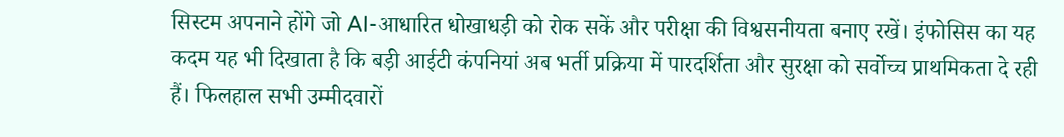सिस्टम अपनाने होंगे जो AI-आधारित धोखाधड़ी को रोक सकें और परीक्षा की विश्वसनीयता बनाए रखें। इंफोसिस का यह कदम यह भी दिखाता है कि बड़ी आईटी कंपनियां अब भर्ती प्रक्रिया में पारदर्शिता और सुरक्षा को सर्वोच्च प्राथमिकता दे रही हैं। फिलहाल सभी उम्मीदवारों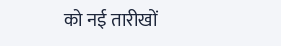को नई तारीखों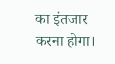का इंतजार करना होगा।